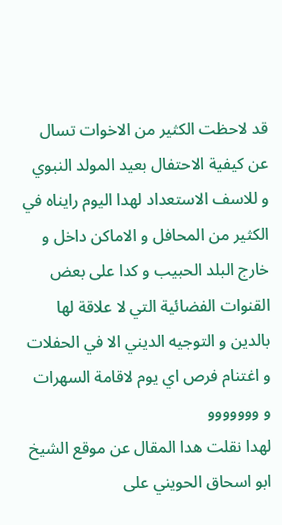قد لاحظت الكثير من الاخوات تسال عن كيفية الاحتفال بعيد المولد النبوي و للاسف الاستعداد لهدا اليوم رايناه في الكثير من المحافل و الاماكن داخل و خارج البلد الحبيب و كدا على بعض القنوات الفضائية التي لا علاقة لها بالدين و التوجيه الديني الا في الحفلات و اغتنام فرص اي يوم لاقامة السهرات و ووووووو
لهدا نقلت هدا المقال عن موقع الشيخ ابو اسحاق الحويني على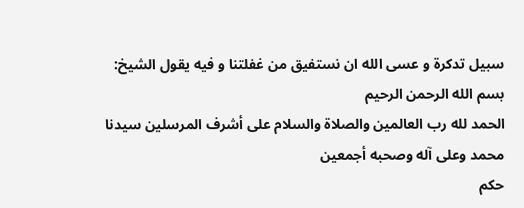سبيل تدكرة و عسى الله ان نستفيق من غفلتنا و فيه يقول الشيخ:
بسم الله الرحمن الرحيم
الحمد لله رب العالمين والصلاة والسلام على أشرف المرسلين سيدنا محمد وعلى آله وصحبه أجمعين
حكم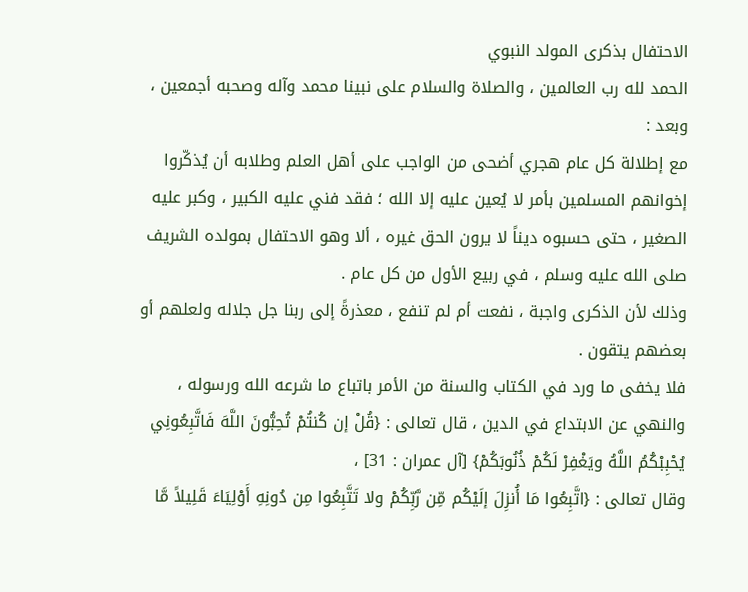الاحتفال بذكرى المولد النبوي
الحمد لله رب العالمين ، والصلاة والسلام على نبينا محمد وآله وصحبه أجمعين ، وبعد :
مع إطلالة كل عام هجري أضحى من الواجب على أهل العلم وطلابه أن يُذكّروا إخوانهم المسلمين بأمر لا يُعين عليه إلا الله ؛ فقد فني عليه الكبير ، وكبر عليه الصغير ، حتى حسبوه ديناً لا يرون الحق غيره ، ألا وهو الاحتفال بمولده الشريف صلى الله عليه وسلم ، في ربيع الأول من كل عام .
وذلك لأن الذكرى واجبة ، نفعت أم لم تنفع ، معذرةً إلى ربنا جل جلاله ولعلهم أو بعضهم يتقون .
فلا يخفى ما ورد في الكتاب والسنة من الأمر باتباع ما شرعه الله ورسوله ، والنهي عن الابتداع في الدين ، قال تعالى : {قُلْ إن كُنتُمْ تُحِبُّونَ اللَّهَ فَاتَّبِعُونِي يُحْبِبْكُمُ اللَّهُ ويَغْفِرْ لَكُمْ ذُنُوبَكُمْ} [آل عمران : 31] ،
وقال تعالى : {اتَّبِعُوا مَا أُنزِلَ إلَيْكُم مِّن رَّبِّكُمْ ولا تَتَّبِعُوا مِن دُونِهِ أَوْلِيَاءَ قَلِيلاً مَّا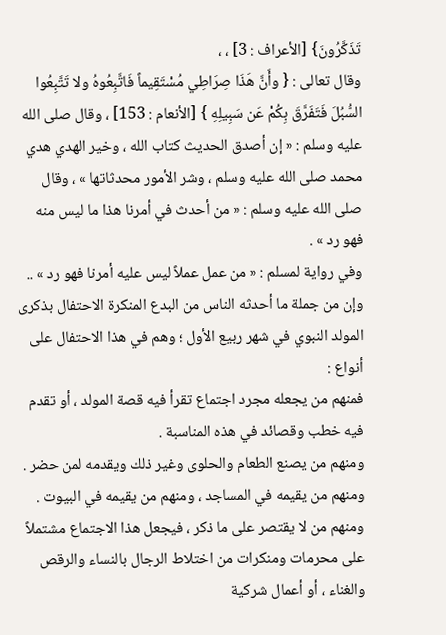تَذَكَّرُونَ} [الأعراف : 3] ، ،
وقال تعالى : { وأَنَّ هَذَا صِرَاطِي مُسْتَقِيماً فَاتَّبِعُوهُ ولا تَتَّبِعُوا السُّبُلَ فَتَفَرَّقَ بِكُمْ عَن سَبِيلِهِ } [الأنعام : 153] ، وقال صلى الله عليه وسلم : « إن أصدق الحديث كتاب الله ، وخير الهدي هدي محمد صلى الله عليه وسلم ، وشر الأمور محدثاتها » ، وقال صلى الله عليه وسلم : « من أحدث في أمرنا هذا ما ليس منه فهو رد » .
وفي رواية لمسلم : « من عمل عملاً ليس عليه أمرنا فهو رد » ..
وإن من جملة ما أحدثه الناس من البدع المنكرة الاحتفال بذكرى المولد النبوي في شهر ربيع الأول ؛ وهم في هذا الاحتفال على أنواع :
فمنهم من يجعله مجرد اجتماع تقرأ فيه قصة المولد ، أو تقدم فيه خطب وقصائد في هذه المناسبة .
ومنهم من يصنع الطعام والحلوى وغير ذلك ويقدمه لمن حضر .
ومنهم من يقيمه في المساجد ، ومنهم من يقيمه في البيوت .
ومنهم من لا يقتصر على ما ذكر ، فيجعل هذا الاجتماع مشتملاً على محرمات ومنكرات من اختلاط الرجال بالنساء والرقص والغناء ، أو أعمال شركية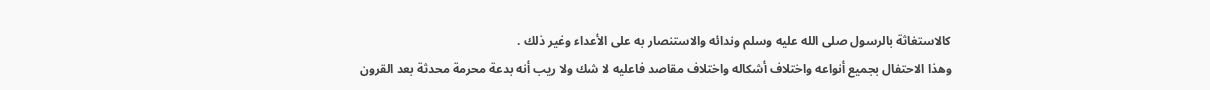كالاستغاثة بالرسول صلى الله عليه وسلم وندائه والاستنصار به على الأعداء وغير ذلك .
وهذا الاحتفال بجميع أنواعه واختلاف أشكاله واختلاف مقاصد فاعليه لا شك ولا ريب أنه بدعة محرمة محدثة بعد القرون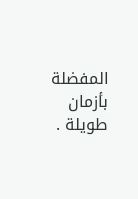المفضلة بأزمان طويلة .